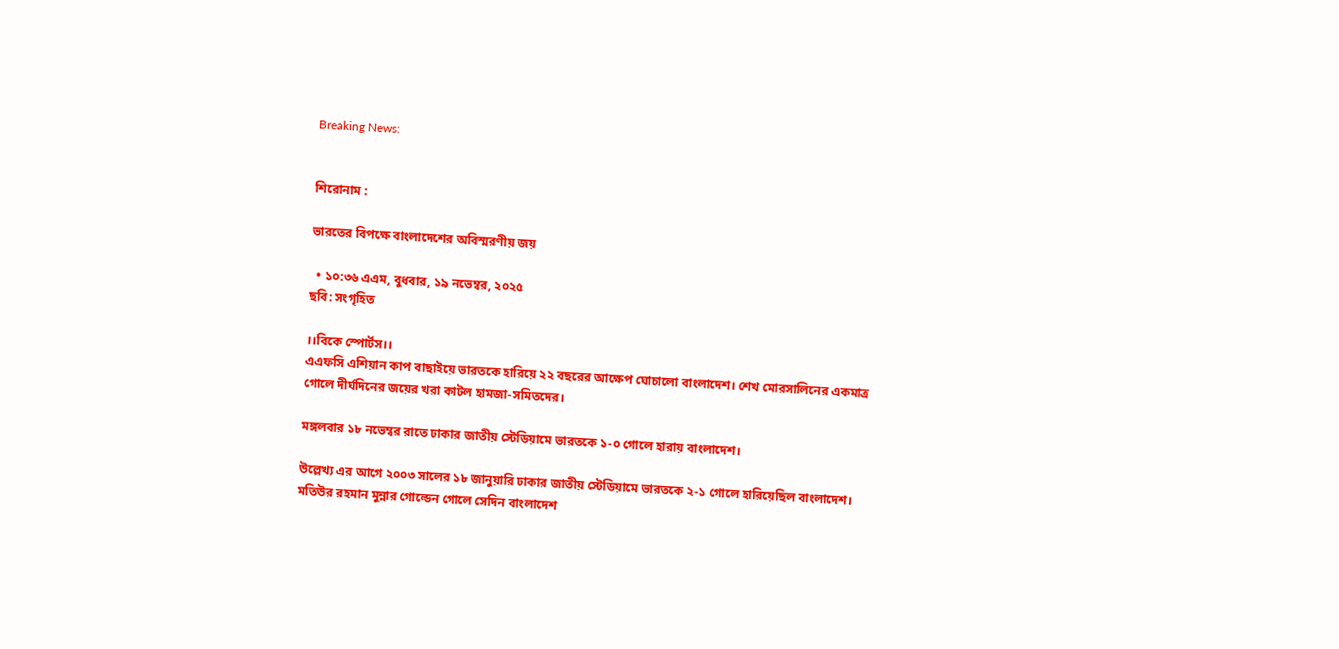Breaking News:


শিরোনাম :

ভারতের বিপক্ষে বাংলাদেশের অবিস্মরণীয় জয়

  • ১০:৩৬ এএম, বুধবার, ১৯ নভেম্বর, ২০২৫
ছবি: সংগৃহিত

।।বিকে স্পোর্টস।।
এএফসি এশিয়ান কাপ বাছাইয়ে ভারতকে হারিয়ে ২২ বছরের আক্ষেপ ঘোচালো বাংলাদেশ। শেখ মোরসালিনের একমাত্র গোলে দীর্ঘদিনের জয়ের খরা কাটল হামজা-সমিতদের।

মঙ্গলবার ১৮ নভেম্বর রাতে ঢাকার জাতীয় স্টেডিয়ামে ভারতকে ১-০ গোলে হারায় বাংলাদেশ।

উল্লেখ্য এর আগে ২০০৩ সালের ১৮ জানুয়ারি ঢাকার জাতীয় স্টেডিয়ামে ভারতকে ২-১ গোলে হারিয়েছিল বাংলাদেশ। মতিউর রহমান মুন্নার গোল্ডেন গোলে সেদিন বাংলাদেশ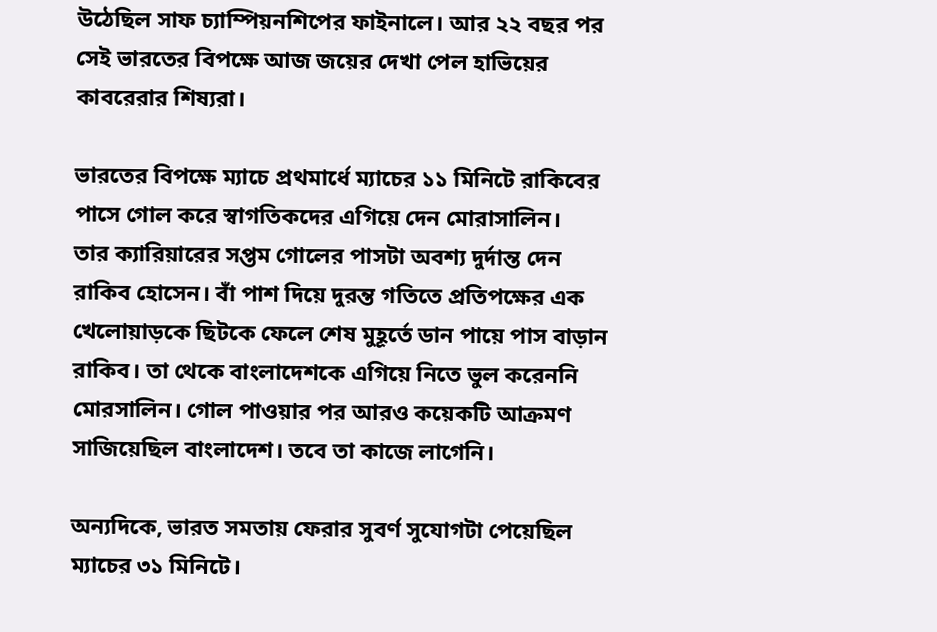উঠেছিল সাফ চ্যাম্পিয়নশিপের ফাইনালে। আর ২২ বছর পর সেই ভারতের বিপক্ষে আজ জয়ের দেখা পেল হাভিয়ের কাবরেরার শিষ্যরা।

ভারতের বিপক্ষে ম্যাচে প্রথমার্ধে ম্যাচের ১১ মিনিটে রাকিবের পাসে গোল করে স্বাগতিকদের এগিয়ে দেন মোরাসালিন।
তার ক্যারিয়ারের সপ্তম গোলের পাসটা অবশ্য দুর্দান্ত দেন রাকিব হোসেন। বাঁ পাশ দিয়ে দুরন্ত গতিতে প্রতিপক্ষের এক খেলোয়াড়কে ছিটকে ফেলে শেষ মুহূর্তে ডান পায়ে পাস বাড়ান রাকিব। তা থেকে বাংলাদেশকে এগিয়ে নিতে ভুল করেননি মোরসালিন। গোল পাওয়ার পর আরও কয়েকটি আক্রমণ সাজিয়েছিল বাংলাদেশ। তবে তা কাজে লাগেনি।

অন্যদিকে, ভারত সমতায় ফেরার সুবর্ণ সুযোগটা পেয়েছিল ম্যাচের ৩১ মিনিটে।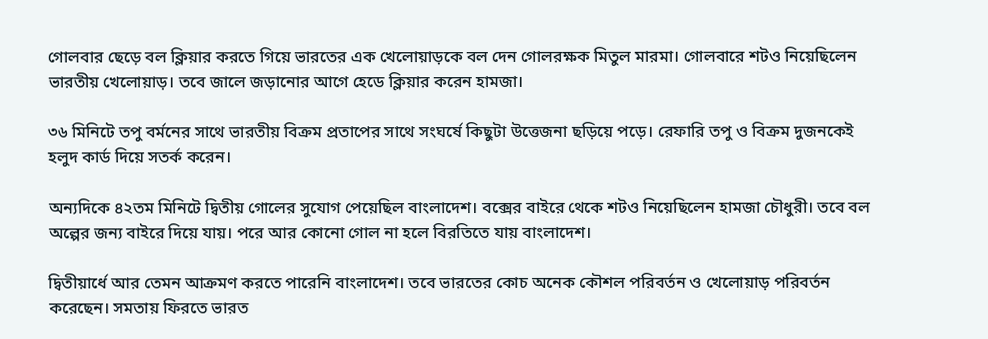গোলবার ছেড়ে বল ক্লিয়ার করতে গিয়ে ভারতের এক খেলোয়াড়কে বল দেন গোলরক্ষক মিতুল মারমা। গোলবারে শটও ‍নিয়েছিলেন ভারতীয় খেলোয়াড়। তবে জালে জড়ানোর আগে হেডে ক্লিয়ার করেন হামজা।

৩৬ মিনিটে তপু বর্মনের সাথে ভারতীয় বিক্রম প্রতাপের সাথে সংঘর্ষে কিছুটা উত্তেজনা ছড়িয়ে পড়ে। রেফারি তপু ও বিক্রম দুজনকেই হলুদ কার্ড দিয়ে সতর্ক করেন।

অন্যদিকে ৪২তম মিনিটে দ্বিতীয় গোলের সুযোগ পেয়েছিল বাংলাদেশ। বক্সের বাইরে থেকে শটও নিয়েছিলেন হামজা চৌধুরী। তবে বল অল্পের জন্য বাইরে দিয়ে যায়। পরে আর কোনো গোল না হলে বিরতিতে যায় বাংলাদেশ।

দ্বিতীয়ার্ধে আর তেমন আক্রমণ করতে পারেনি বাংলাদেশ। তবে ভারতের কোচ অনেক কৌশল পরিবর্তন ও খেলোয়াড় পরিবর্তন করেছেন। সমতায় ফিরতে ভারত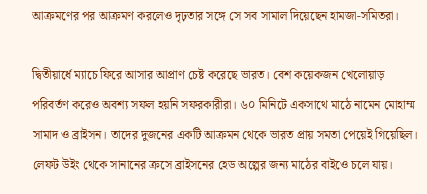আক্রমণের পর আক্রমণ করলেও দৃঢ়তার সঙ্গে সে সব সামাল দিয়েছেন হামজা-সমিতরা।

দ্বিতীয়ার্ধে ম্যাচে ফিরে আসার আপ্রাণ চেষ্ট করেছে ভারত। বেশ কয়েকজন খেলোয়াড় পরিবর্তণ করেও অবশ্য সফল হয়নি সফরকারীরা। ৬০ মিনিটে একসাথে মাঠে নামেন মোহাম্ম সামাদ ও ব্রাইসন। তাদের দুজনের একটি আক্রমন থেকে ভারত প্রায় সমতা পেয়েই গিয়েছিল। লেফট উইং থেকে সানানের ক্রসে ব্রাইসনের হেড অল্পের জন্য মাঠের বাইওে চলে যায়।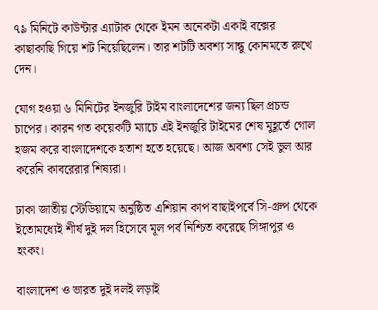৭৯ মিনিটে কাউন্টার এ্যাটাক থেকে ইমন অনেকটা একাই বক্সের কাছাকাছি গিয়ে শট নিয়েছিলেন। তার শটটি অবশ্য সান্ধু কোনমতে রুখে দেন।

যোগ হওয়া ৬ মিনিটের ইনজুরি টাইম বাংলাদেশের জন্য ছিল প্রচন্ড চাপের। কারন গত কয়েকটি ম্যাচে এই ইনজুরি টাইমের শেষ মুহূর্তে গোল হজম করে বাংলাদেশকে হতাশ হতে হয়েছে। আজ অবশ্য সেই ভুল আর করেনি কাবরেরার শিষ্যরা।

ঢাকা জাতীয় স্টেডিয়ামে অনুষ্ঠিত এশিয়ান কাপ বাছাইপর্বে সি-গ্রুপ থেকে ইতোমধ্যেই শীর্ষ দুই দল হিসেবে মূল পর্ব নিশ্চিত করেছে সিঙ্গাপুর ও হংকং।

বাংলাদেশ ও ভারত দুই দলই লড়াই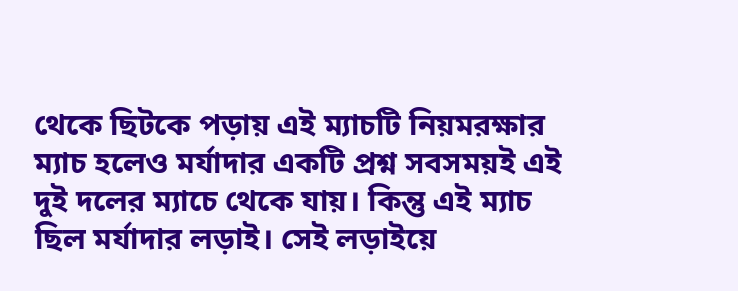থেকে ছিটকে পড়ায় এই ম্যাচটি নিয়মরক্ষার ম্যাচ হলেও মর্যাদার একটি প্রশ্ন সবসময়ই এই দুই দলের ম্যাচে থেকে যায়। কিন্তু এই ম্যাচ ছিল মর্যাদার লড়াই। সেই লড়াইয়ে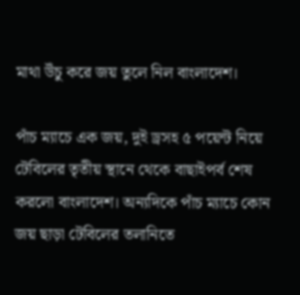মাথা উঁচু করে জয় তুলে নিল বাংলাদেশ।

পাঁচ ম্যাচে এক জয়, দুই ড্রসহ ৫ পয়েন্ট নিয়ে টেবিলের তৃতীয় স্থানে থেকে বাছাইপর্ব শেষ করলো বাংলাদেশ। অন্যদিকে পাঁচ ম্যাচে কোন জয় ছাড়া টেবিলের তলানিতে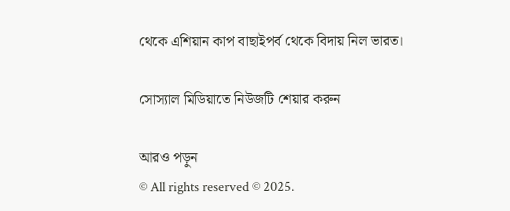থেকে এশিয়ান কাপ বাছাইপর্ব থেকে বিদায় নিল ভারত।

সোস্যাল মিডিয়াতে নিউজটি শেয়ার করুন

আরও পড়ুন
© All rights reserved © 2025.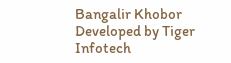Bangalir Khobor
Developed by Tiger Infotech